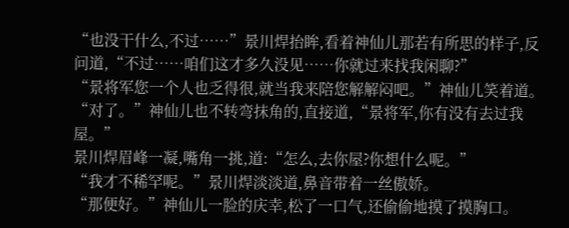“也没干什么,不过……”景川焊抬眸,看着神仙儿那若有所思的样子,反问道,“不过……咱们这才多久没见……你就过来找我闲聊?”
“景将军您一个人也乏得很,就当我来陪您解解闷吧。”神仙儿笑着道。
“对了。”神仙儿也不转弯抹角的,直接道,“景将军,你有没有去过我屋。”
景川焊眉峰一凝,嘴角一挑,道:“怎么,去你屋?你想什么呢。”
“我才不稀罕呢。”景川焊淡淡道,鼻音带着一丝傲娇。
“那便好。”神仙儿一脸的庆幸,松了一口气,还偷偷地摸了摸胸口。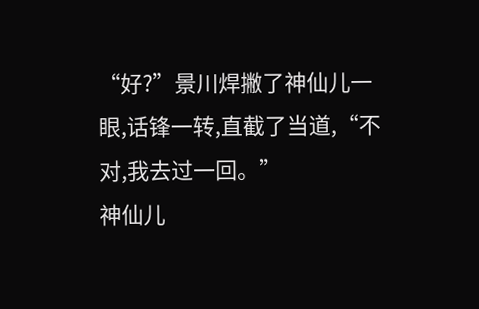“好?”景川焊撇了神仙儿一眼,话锋一转,直截了当道,“不对,我去过一回。”
神仙儿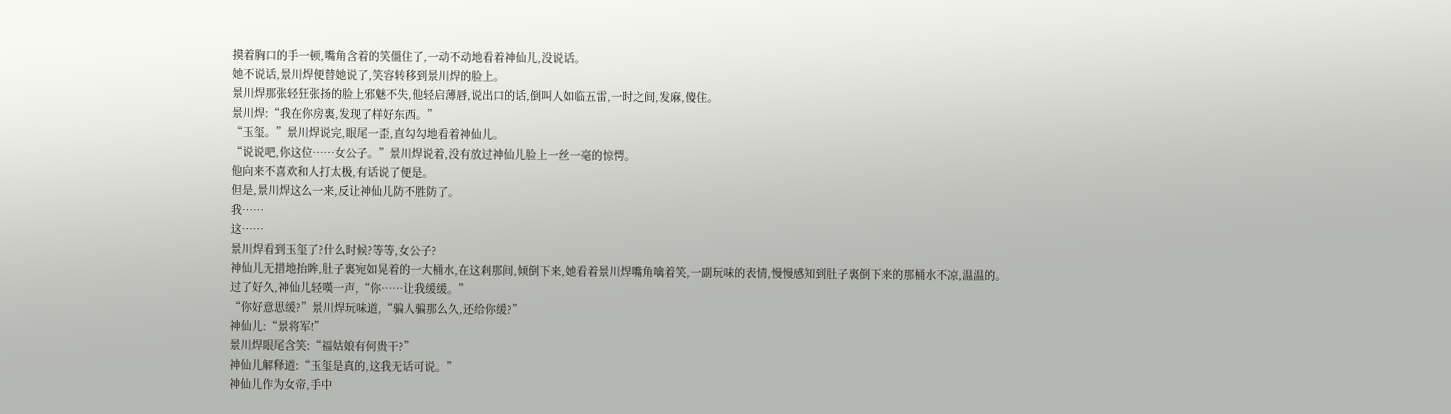摸着胸口的手一顿,嘴角含着的笑僵住了,一动不动地看着神仙儿,没说话。
她不说话,景川焊便替她说了,笑容转移到景川焊的脸上。
景川焊那张轻狂张扬的脸上邪魅不失,他轻启薄唇,说出口的话,倒叫人如临五雷,一时之间,发麻,傻住。
景川焊:“我在你房裏,发现了样好东西。”
“玉玺。”景川焊说完,眼尾一歪,直勾勾地看着神仙儿。
“说说吧,你这位……女公子。”景川焊说着,没有放过神仙儿脸上一丝一毫的惊愕。
他向来不喜欢和人打太极,有话说了便是。
但是,景川焊这么一来,反让神仙儿防不胜防了。
我……
这……
景川焊看到玉玺了?什么时候?等等,女公子?
神仙儿无措地抬眸,肚子裏宛如晃着的一大桶水,在这剎那间,倾倒下来,她看着景川焊嘴角噙着笑,一副玩味的表情,慢慢感知到肚子裏倒下来的那桶水不凉,温温的。
过了好久,神仙儿轻嘆一声,“你……让我缓缓。”
“你好意思缓?”景川焊玩味道,“骗人骗那么久,还给你缓?”
神仙儿:“景将军!”
景川焊眼尾含笑:“福姑娘有何贵干?”
神仙儿解释道:“玉玺是真的,这我无话可说。”
神仙儿作为女帝,手中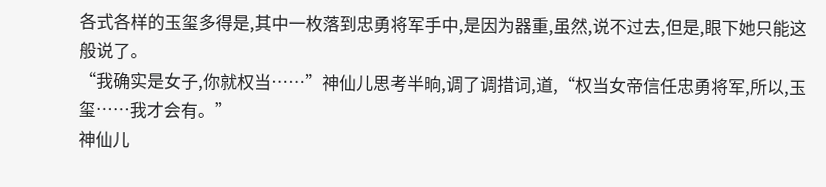各式各样的玉玺多得是,其中一枚落到忠勇将军手中,是因为器重,虽然,说不过去,但是,眼下她只能这般说了。
“我确实是女子,你就权当……”神仙儿思考半晌,调了调措词,道,“权当女帝信任忠勇将军,所以,玉玺……我才会有。”
神仙儿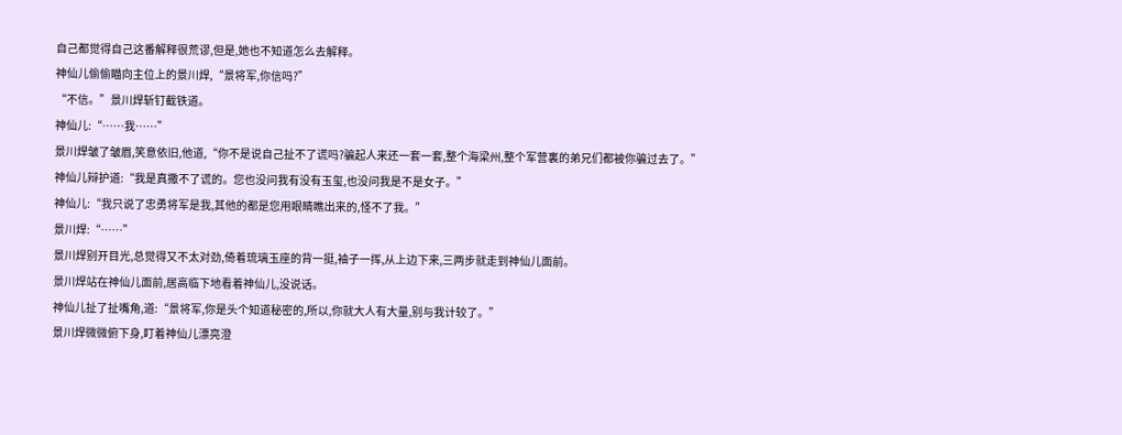自己都觉得自己这番解释很荒谬,但是,她也不知道怎么去解释。
神仙儿偷偷瞄向主位上的景川焊,“景将军,你信吗?”
“不信。”景川焊斩钉截铁道。
神仙儿:“……我……”
景川焊皱了皱眉,笑意依旧,他道,“你不是说自己扯不了谎吗?骗起人来还一套一套,整个海梁州,整个军营裏的弟兄们都被你骗过去了。”
神仙儿辩护道:“我是真撒不了谎的。您也没问我有没有玉玺,也没问我是不是女子。”
神仙儿:“我只说了忠勇将军是我,其他的都是您用眼睛瞧出来的,怪不了我。”
景川焊:“……”
景川焊别开目光,总觉得又不太对劲,倚着琉璃玉座的背一挺,袖子一挥,从上边下来,三两步就走到神仙儿面前。
景川焊站在神仙儿面前,居高临下地看着神仙儿,没说话。
神仙儿扯了扯嘴角,道:“景将军,你是头个知道秘密的,所以,你就大人有大量,别与我计较了。”
景川焊微微俯下身,盯着神仙儿漂亮澄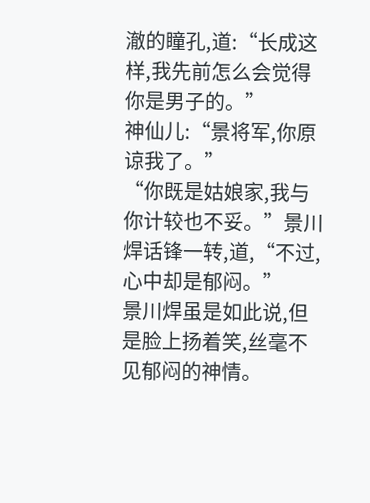澈的瞳孔,道:“长成这样,我先前怎么会觉得你是男子的。”
神仙儿:“景将军,你原谅我了。”
“你既是姑娘家,我与你计较也不妥。”景川焊话锋一转,道,“不过,心中却是郁闷。”
景川焊虽是如此说,但是脸上扬着笑,丝毫不见郁闷的神情。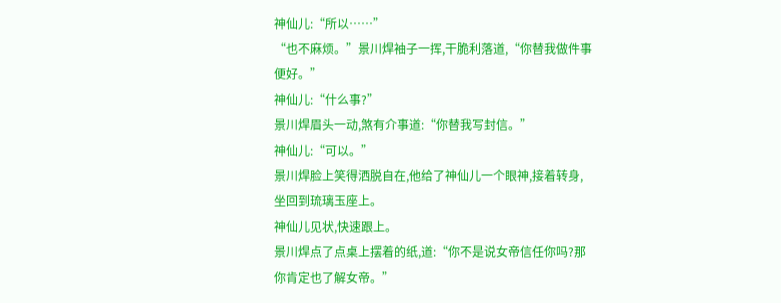神仙儿:“所以……”
“也不麻烦。”景川焊袖子一挥,干脆利落道,“你替我做件事便好。”
神仙儿:“什么事?”
景川焊眉头一动,煞有介事道:“你替我写封信。”
神仙儿:“可以。”
景川焊脸上笑得洒脱自在,他给了神仙儿一个眼神,接着转身,坐回到琉璃玉座上。
神仙儿见状,快速跟上。
景川焊点了点桌上摆着的纸,道:“你不是说女帝信任你吗?那你肯定也了解女帝。”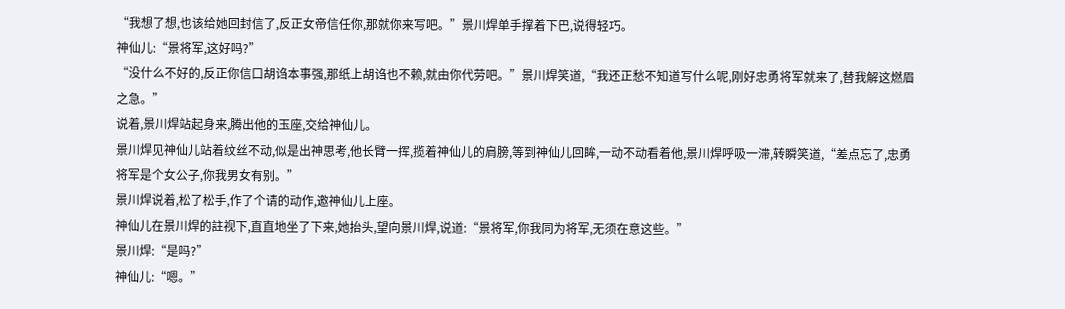“我想了想,也该给她回封信了,反正女帝信任你,那就你来写吧。”景川焊单手撑着下巴,说得轻巧。
神仙儿:“景将军,这好吗?”
“没什么不好的,反正你信口胡诌本事强,那纸上胡诌也不赖,就由你代劳吧。”景川焊笑道,“我还正愁不知道写什么呢,刚好忠勇将军就来了,替我解这燃眉之急。”
说着,景川焊站起身来,腾出他的玉座,交给神仙儿。
景川焊见神仙儿站着纹丝不动,似是出神思考,他长臂一挥,揽着神仙儿的肩膀,等到神仙儿回眸,一动不动看着他,景川焊呼吸一滞,转瞬笑道,“差点忘了,忠勇将军是个女公子,你我男女有别。”
景川焊说着,松了松手,作了个请的动作,邀神仙儿上座。
神仙儿在景川焊的註视下,直直地坐了下来,她抬头,望向景川焊,说道:“景将军,你我同为将军,无须在意这些。”
景川焊:“是吗?”
神仙儿:“嗯。”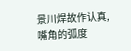景川焊故作认真,嘴角的弧度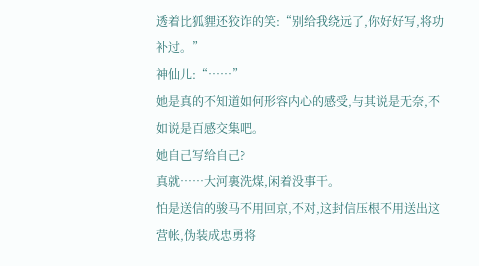透着比狐貍还狡诈的笑:“别给我绕远了,你好好写,将功补过。”
神仙儿:“……”
她是真的不知道如何形容内心的感受,与其说是无奈,不如说是百感交集吧。
她自己写给自己?
真就……大河裏洗煤,闲着没事干。
怕是送信的骏马不用回京,不对,这封信压根不用送出这营帐,伪装成忠勇将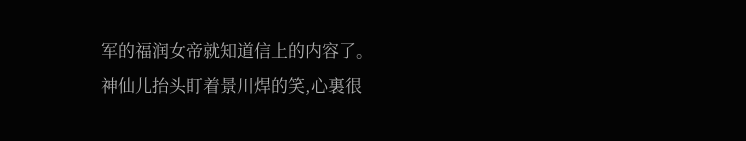军的福润女帝就知道信上的内容了。
神仙儿抬头盯着景川焊的笑,心裏很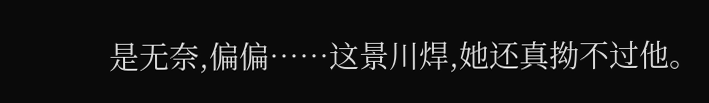是无奈,偏偏……这景川焊,她还真拗不过他。